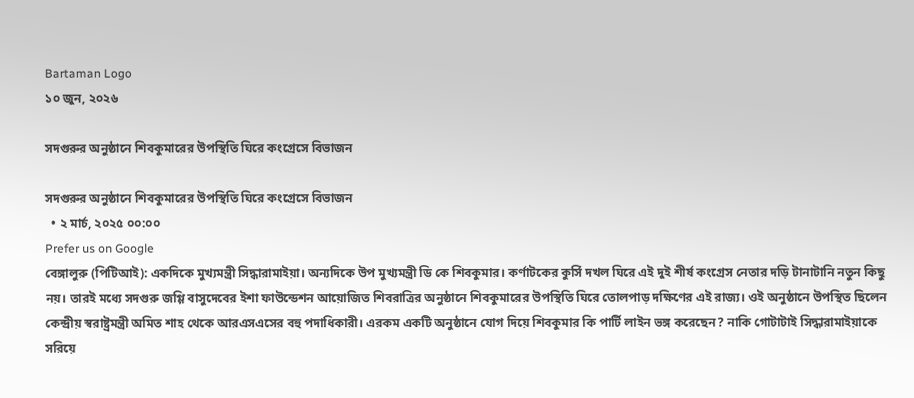Bartaman Logo
১০ জুন, ২০২৬

সদগুরুর অনুষ্ঠানে শিবকুমারের উপস্থিতি ঘিরে কংগ্রেসে বিভাজন

সদগুরুর অনুষ্ঠানে শিবকুমারের উপস্থিতি ঘিরে কংগ্রেসে বিভাজন
  • ২ মার্চ, ২০২৫ ০০:০০
Prefer us on Google
বেঙ্গালুরু (পিটিআই): একদিকে মুখ্যমন্ত্রী সিদ্ধারামাইয়া। অন্যদিকে উপ মুখ্যমন্ত্রী ডি কে শিবকুমার। কর্ণাটকের কুর্সি দখল ঘিরে এই দুই শীর্ষ কংগ্রেস নেতার দড়ি টানাটানি নতুন কিছু নয়। তারই মধ্যে সদগুরু জগ্গি বাসুদেবের ইশা ফাউন্ডেশন আয়োজিত শিবরাত্রির অনুষ্ঠানে শিবকুমারের উপস্থিতি ঘিরে তোলপাড় দক্ষিণের এই রাজ্য। ওই অনুষ্ঠানে উপস্থিত ছিলেন কেন্দ্রীয় স্বরাষ্ট্রমন্ত্রী অমিত শাহ থেকে আরএসএসের বহু পদাধিকারী। এরকম একটি অনুষ্ঠানে যোগ দিয়ে শিবকুমার কি পার্টি লাইন ভঙ্গ করেছেন? নাকি গোটাটাই সিদ্ধারামাইয়াকে সরিয়ে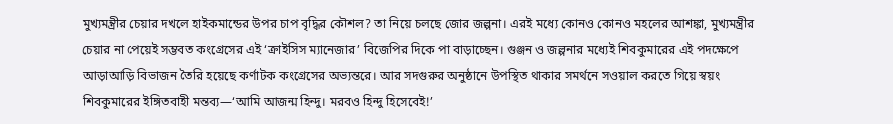মুখ্যমন্ত্রীর চেয়ার দখলে হাইকমান্ডের উপর চাপ বৃদ্ধির কৌশল? তা নিয়ে চলছে জোর জল্পনা। এরই মধ্যে কোনও কোনও মহলের আশঙ্কা, মুখ্যমন্ত্রীর চেয়ার না পেয়েই সম্ভবত কংগ্রেসের এই ‘ক্রাইসিস ম্যানেজার’ বিজেপির দিকে পা বাড়াচ্ছেন। গুঞ্জন ও জল্পনার মধ্যেই শিবকুমারের এই পদক্ষেপে আড়াআড়ি বিভাজন তৈরি হয়েছে কর্ণাটক কংগ্রেসের অভ্যন্তরে। আর সদগুরুর অনুষ্ঠানে উপস্থিত থাকার সমর্থনে সওয়াল করতে গিয়ে স্বয়ং শিবকুমারের ইঙ্গিতবাহী মন্তব্য—‘আমি আজন্ম হিন্দু। মরবও হিন্দু হিসেবেই!’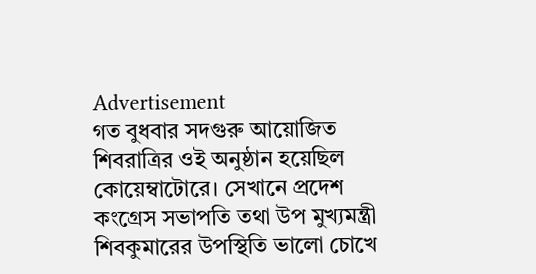Advertisement
গত বুধবার সদগুরু আয়োজিত শিবরাত্রির ওই অনুষ্ঠান হয়েছিল কোয়েম্বাটোরে। সেখানে প্রদেশ কংগ্রেস সভাপতি তথা উপ মুখ্যমন্ত্রী শিবকুমারের উপস্থিতি ভালো চোখে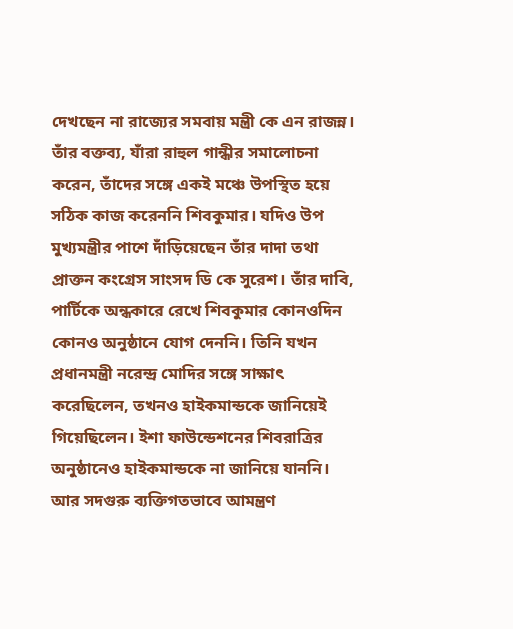দেখছেন না রাজ্যের সমবায় মন্ত্রী কে এন রাজন্ন। তাঁর বক্তব্য, যাঁরা রাহুল গান্ধীর সমালোচনা করেন, তাঁদের সঙ্গে একই মঞ্চে উপস্থিত হয়ে সঠিক কাজ করেননি শিবকুমার। যদিও উপ মুখ্যমন্ত্রীর পাশে দাঁড়িয়েছেন তাঁর দাদা তথা প্রাক্তন কংগ্রেস সাংসদ ডি কে সুরেশ। তাঁর দাবি, পার্টিকে অন্ধকারে রেখে শিবকুমার কোনওদিন কোনও অনুষ্ঠানে যোগ দেননি। তিনি যখন প্রধানমন্ত্রী নরেন্দ্র মোদির সঙ্গে সাক্ষাৎ করেছিলেন, তখনও হাইকমান্ডকে জানিয়েই গিয়েছিলেন। ইশা ফাউন্ডেশনের শিবরাত্রির অনুষ্ঠানেও হাইকমান্ডকে না জানিয়ে যাননি। আর সদগুরু ব্যক্তিগতভাবে আমন্ত্রণ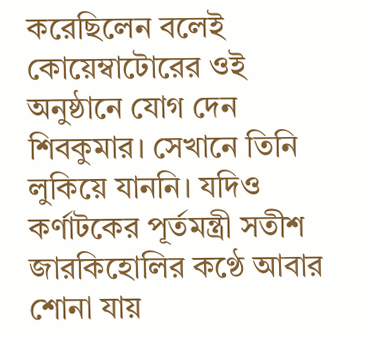করেছিলেন বলেই কোয়েম্বাটোরের ওই অনুষ্ঠানে যোগ দেন শিবকুমার। সেখানে তিনি লুকিয়ে যাননি। যদিও কর্ণাটকের পূর্তমন্ত্রী সতীশ জারকিহোলির কণ্ঠে আবার শোনা যায়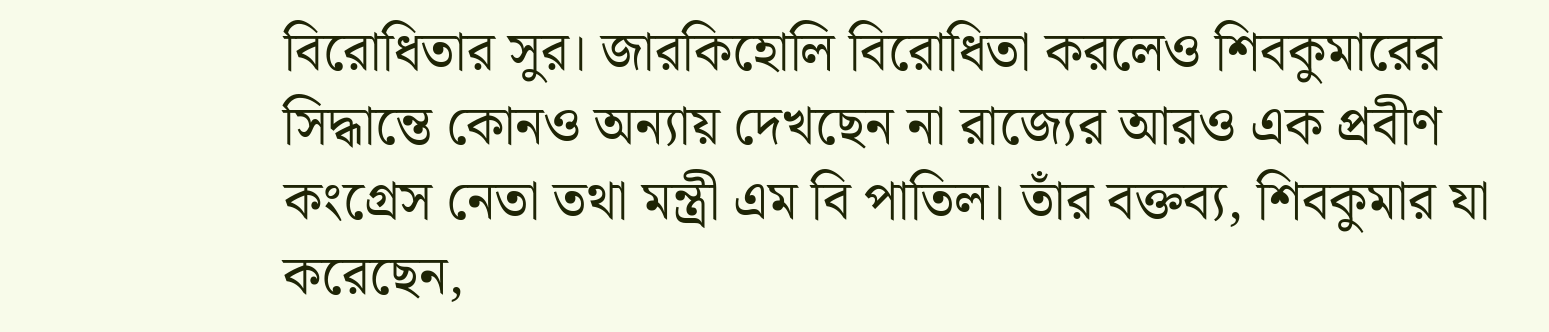বিরোধিতার সুর। জারকিহোলি বিরোধিতা করলেও শিবকুমারের সিদ্ধান্তে কোনও অন্যায় দেখছেন না রাজ্যের আরও এক প্রবীণ কংগ্রেস নেতা তথা মন্ত্রী এম বি পাতিল। তাঁর বক্তব্য, শিবকুমার যা করেছেন,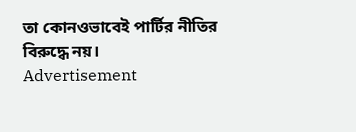তা কোনওভাবেই পার্টির নীতির বিরুদ্ধে নয়।
Advertisement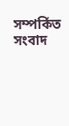সম্পর্কিত সংবাদ